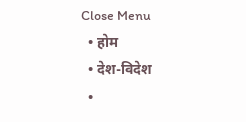Close Menu
  • होम
  • देश-विदेश
  •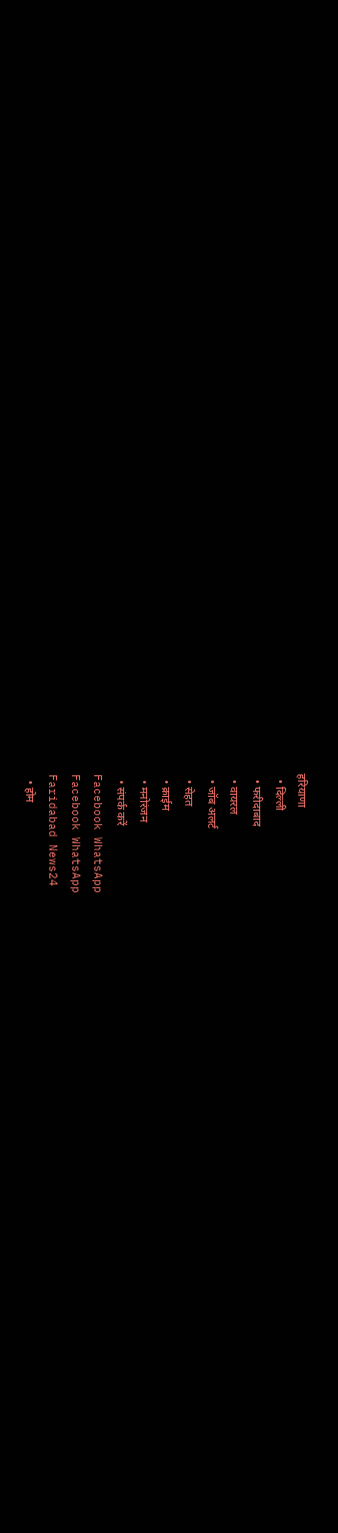हरियाणा
  • दिल्ली
  • फरीदाबाद
  • वायरल
  • जॉब अलर्ट
  • सेहत
  • क्राईम
  • मनोरंजन
  • संपर्क करें
Facebook WhatsApp
Facebook WhatsApp
Faridabad News24
  • होम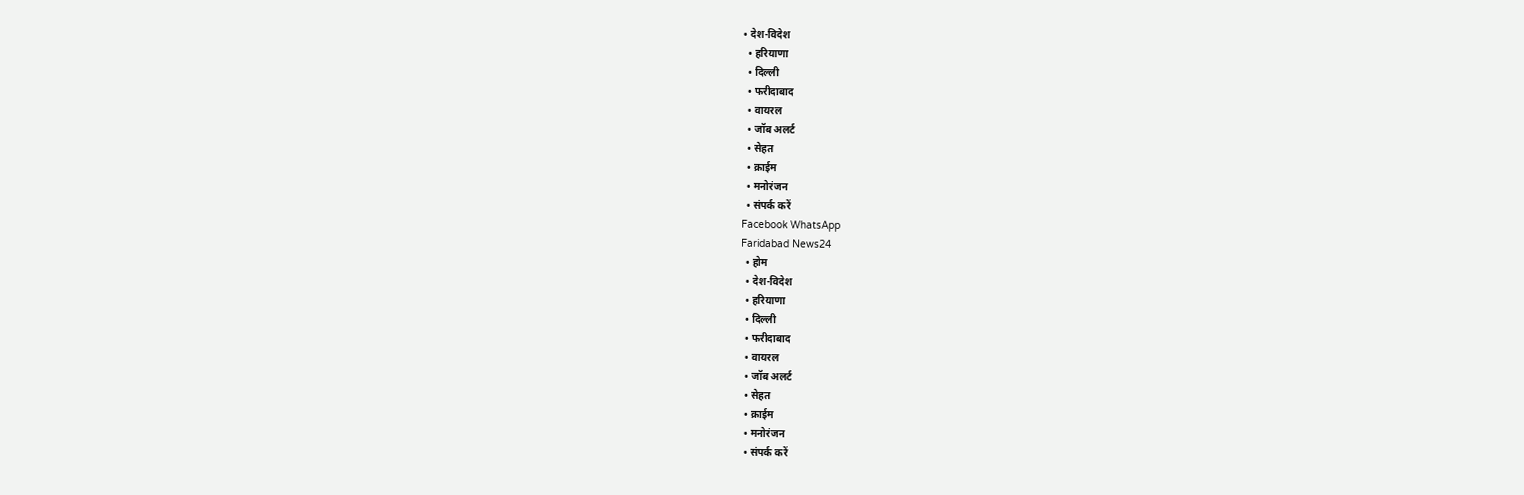• देश-विदेश
  • हरियाणा
  • दिल्ली
  • फरीदाबाद
  • वायरल
  • जॉब अलर्ट
  • सेहत
  • क्राईम
  • मनोरंजन
  • संपर्क करें
Facebook WhatsApp
Faridabad News24
  • होम
  • देश-विदेश
  • हरियाणा
  • दिल्ली
  • फरीदाबाद
  • वायरल
  • जॉब अलर्ट
  • सेहत
  • क्राईम
  • मनोरंजन
  • संपर्क करें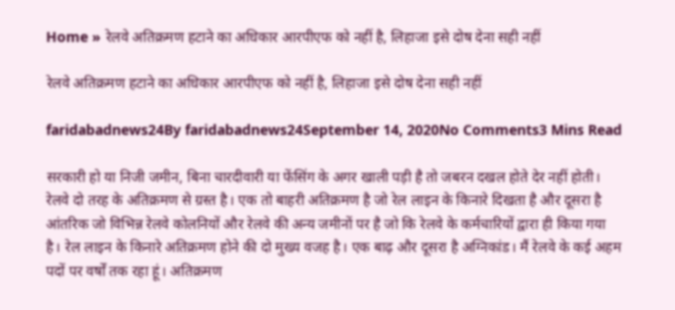Home » रेलवे अतिक्रमण हटाने का अधिकार आरपीएफ को नहीं है, लिहाजा इसे दोष देना सही नहीं

रेलवे अतिक्रमण हटाने का अधिकार आरपीएफ को नहीं है, लिहाजा इसे दोष देना सही नहीं

faridabadnews24By faridabadnews24September 14, 2020No Comments3 Mins Read

सरकारी हो या निजी जमीन, बिना चारदीवारी या फेंसिंग के अगर खाली पड़ी है तो जबरन दखल होते देर नहीं होती। रेलवे दो तरह के अतिक्रमण से ग्रस्त है। एक तो बाहरी अतिक्रमण है जो रेल लाइन के किनारे दिखता है और दूसरा है आंतरिक जो विभिन्न रेलवे कोलनियों और रेलवे की अन्य जमीनों पर है जो कि रेलवे के कर्मचारियों द्वारा ही किया गया है। रेल लाइन के किनारे अतिक्रमण होने की दो मुख्य वजह है। एक बाढ़ और दूसरा है अग्निकांड। मैं रेलवे के कई अहम पदों पर वर्षों तक रहा हूं। अतिक्रमण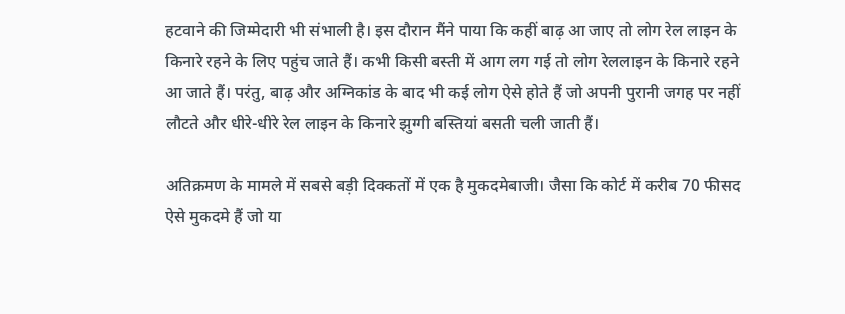हटवाने की जिम्मेदारी भी संभाली है। इस दौरान मैंने पाया कि कहीं बाढ़ आ जाए तो लोग रेल लाइन के किनारे रहने के लिए पहुंच जाते हैं। कभी किसी बस्ती में आग लग गई तो लोग रेललाइन के किनारे रहने आ जाते हैं। परंतु, बाढ़ और अग्निकांड के बाद भी कई लोग ऐसे होते हैं जो अपनी पुरानी जगह पर नहीं लौटते और धीरे-धीरे रेल लाइन के किनारे झुग्गी बस्तियां बसती चली जाती हैं।

अतिक्रमण के मामले में सबसे बड़ी दिक्कतों में एक है मुकदमेबाजी। जैसा कि कोर्ट में करीब 70 फीसद ऐसे मुकदमे हैं जो या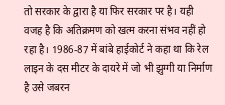तो सरकार के द्वारा है या फिर सरकार पर है। यही वजह है कि अतिक्रमण को खत्म करना संभव नहीं हो रहा है। 1986-87 में बांबे हाईकोर्ट ने कहा था कि रेल लाइन के दस मीटर के दायरे में जो भी झुग्गी या निर्माण है उसे जबरन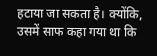हटाया जा सकता है। क्योंकि, उसमें साफ कहा गया था कि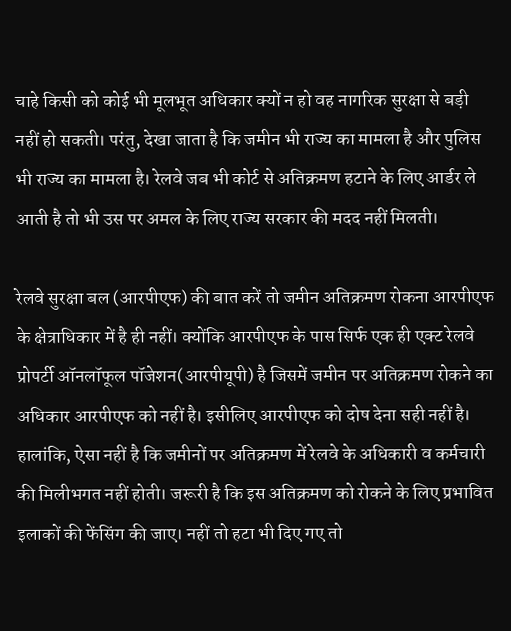चाहे किसी को कोई भी मूलभूत अधिकार क्यों न हो वह नागरिक सुरक्षा से बड़ी नहीं हो सकती। परंतु, देखा जाता है कि जमीन भी राज्य का मामला है और पुलिस भी राज्य का मामला है। रेलवे जब भी कोर्ट से अतिक्रमण हटाने के लिए आर्डर ले आती है तो भी उस पर अमल के लिए राज्य सरकार की मदद नहीं मिलती।

रेलवे सुरक्षा बल (आरपीएफ) की बात करें तो जमीन अतिक्रमण रोकना आरपीएफ के क्षेत्राधिकार में है ही नहीं। क्योंकि आरपीएफ के पास सिर्फ एक ही एक्ट रेलवे प्रोपर्टी ऑनलॉफूल पॉजेशन(आरपीयूपी) है जिसमें जमीन पर अतिक्रमण रोकने का अधिकार आरपीएफ को नहीं है। इसीलिए आरपीएफ को दोष देना सही नहीं है। हालांकि, ऐसा नहीं है कि जमीनों पर अतिक्रमण में रेलवे के अधिकारी व कर्मचारी की मिलीभगत नहीं होती। जरूरी है कि इस अतिक्रमण को रोकने के लिए प्रभावित इलाकों की फेंसिंग की जाए। नहीं तो हटा भी दिए गए तो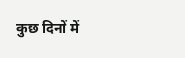कुछ दिनों में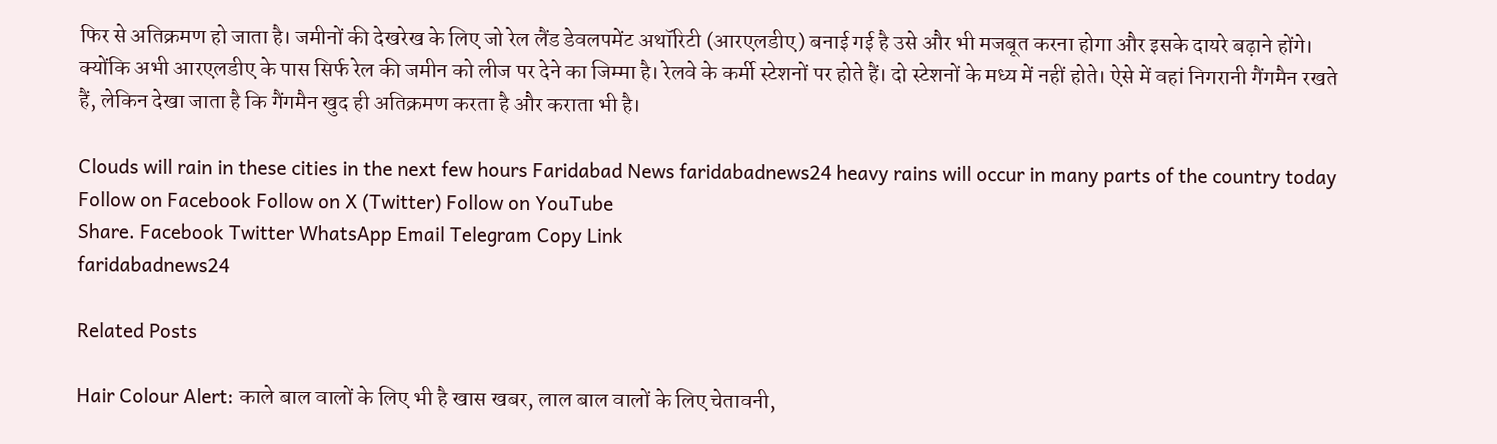फिर से अतिक्रमण हो जाता है। जमीनों की देखरेख के लिए जो रेल लैंड डेवलपमेंट अथॉरिटी (आरएलडीए) बनाई गई है उसे और भी मजबूत करना होगा और इसके दायरे बढ़ाने होंगे। क्योंकि अभी आरएलडीए के पास सिर्फ रेल की जमीन को लीज पर देने का जिम्मा है। रेलवे के कर्मी स्टेशनों पर होते हैं। दो स्टेशनों के मध्य में नहीं होते। ऐसे में वहां निगरानी गैंगमैन रखते हैं, लेकिन देखा जाता है कि गैंगमैन खुद ही अतिक्रमण करता है और कराता भी है।

Clouds will rain in these cities in the next few hours Faridabad News faridabadnews24 heavy rains will occur in many parts of the country today
Follow on Facebook Follow on X (Twitter) Follow on YouTube
Share. Facebook Twitter WhatsApp Email Telegram Copy Link
faridabadnews24

Related Posts

Hair Colour Alert: काले बाल वालों के लिए भी है खास खबर, लाल बाल वालों के लिए चेतावनी,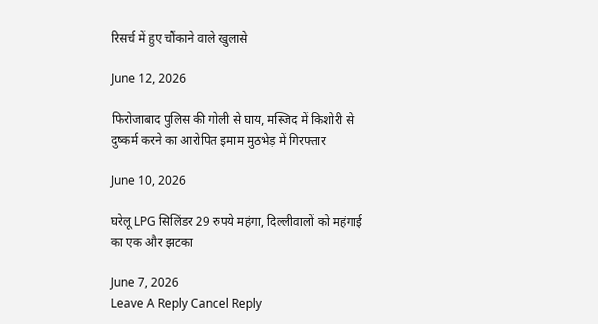रिसर्च में हुए चौंकाने वाले खुलासे

June 12, 2026

फिरोजाबाद पुलिस की गोली से घाय, मस्जिद में किशोरी से दुष्कर्म करने का आरोपित इमाम मुठभेड़ में गिरफ्तार

June 10, 2026

घरेलू LPG सिलिंडर 29 रुपये महंगा, दिल्लीवालों को महंगाई का एक और झटका

June 7, 2026
Leave A Reply Cancel Reply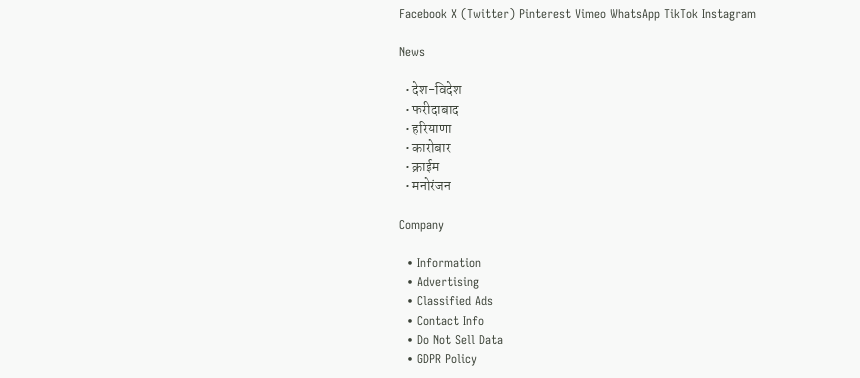Facebook X (Twitter) Pinterest Vimeo WhatsApp TikTok Instagram

News

  • देश-विदेश
  • फरीदाबाद
  • हरियाणा
  • कारोबार
  • क्राईम
  • मनोरंजन

Company

  • Information
  • Advertising
  • Classified Ads
  • Contact Info
  • Do Not Sell Data
  • GDPR Policy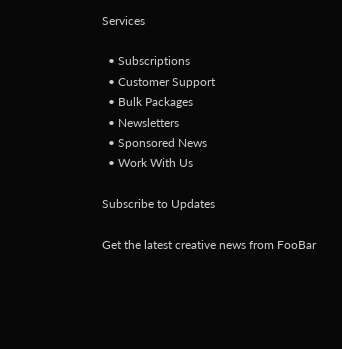Services

  • Subscriptions
  • Customer Support
  • Bulk Packages
  • Newsletters
  • Sponsored News
  • Work With Us

Subscribe to Updates

Get the latest creative news from FooBar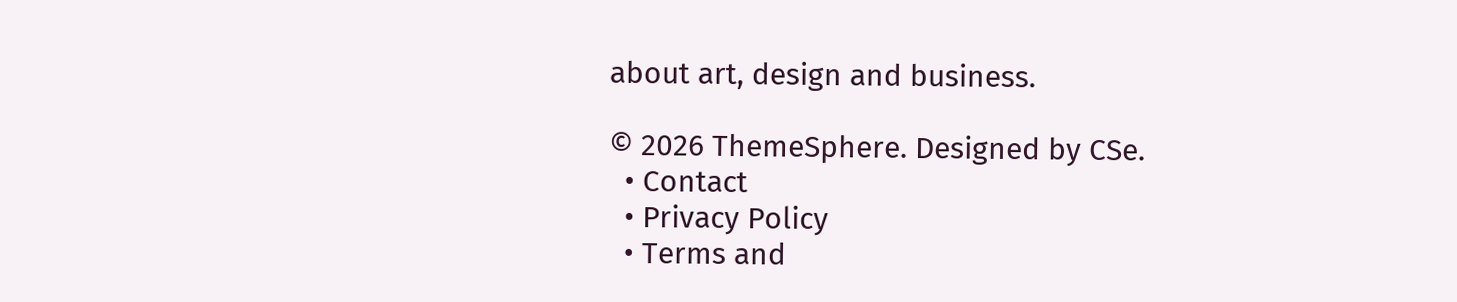about art, design and business.

© 2026 ThemeSphere. Designed by CSe.
  • Contact
  • Privacy Policy
  • Terms and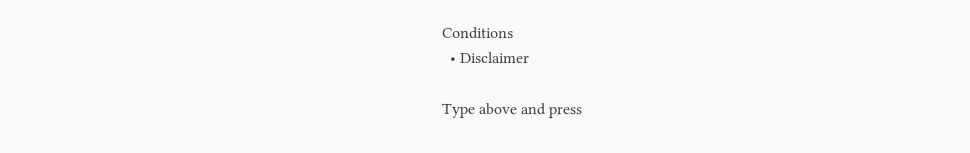Conditions
  • Disclaimer

Type above and press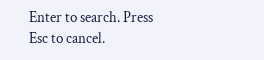Enter to search. Press Esc to cancel.